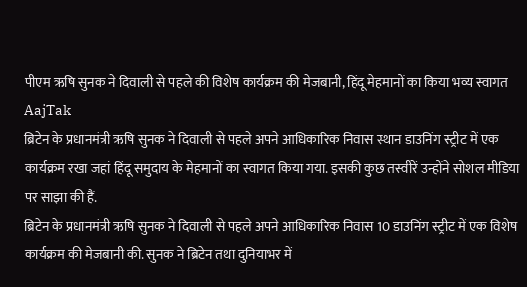पीएम ऋषि सुनक ने दिवाली से पहले की विशेष कार्यक्रम की मेजबानी, हिंदू मेहमानों का किया भव्य स्वागत
AajTak
ब्रिटेन के प्रधानमंत्री ऋषि सुनक ने दिवाली से पहले अपने आधिकारिक निवास स्थान डाउनिंग स्ट्रीट में एक कार्यक्रम रखा जहां हिंदू समुदाय के मेहमानों का स्वागत किया गया. इसकी कुछ तस्वीरें उन्होंने सोशल मीडिया पर साझा की हैं.
ब्रिटेन के प्रधानमंत्री ऋषि सुनक ने दिवाली से पहले अपने आधिकारिक निवास 10 डाउनिंग स्ट्रीट में एक विशेष कार्यक्रम की मेजबानी की. सुनक ने ब्रिटेन तथा दुनियाभर में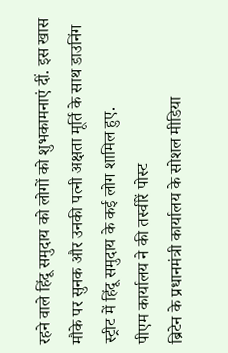रहने वाले हिंदू समुदाय को लोगों को शुभकामनाएं दीं. इस खास मौके पर सुनक और उनकी पत्नी अक्षता मूर्ति के साथ डाउनिंग स्ट्रीट में हिंदू समुदाय के कई लोग शामिल हुए.
पीएम कार्यालय ने की तस्वीरें पोस्ट
ब्रिटेन के प्रधानमंत्री कार्यालय के सोशल मीडिया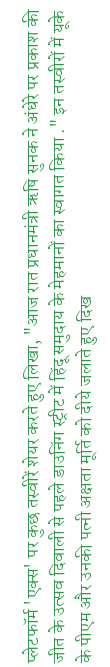प्लेटफॉर्म 'एक्स' पर कुछ तस्वीरें शेयर करते हुए लिखा, "आज रात प्रधानमंत्री ऋषि सुनक ने अंधेरे पर प्रकाश की जीत के उत्सव दिवाली से पहले डाउनिंग स्ट्रीट में हिंदू समुदाय के मेहमानों का स्वागत किया ." इन तस्वीरों में यूके के पीएम और उनकी पत्नी अक्षता मूर्ति को दीये जलाते हुए दिख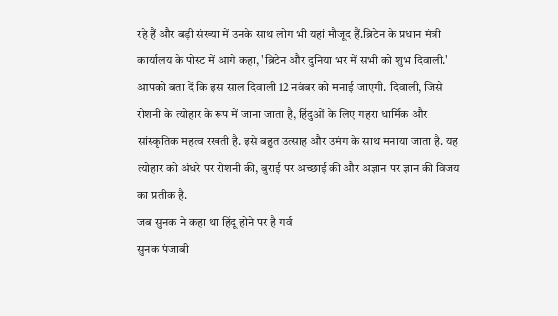रहे हैं और बड़ी संख्या में उनके साथ लोग भी यहां मौजूद हैं.ब्रिटेन के प्रधान मंत्री कार्यालय के पोस्ट में आगे कहा, 'ब्रिटेन और दुनिया भर में सभी को शुभ दिवाली.'
आपको बता दें कि इस साल दिवाली 12 नवंबर को मनाई जाएगी. दिवाली, जिसे रोशनी के त्योहार के रूप में जाना जाता है, हिंदुओं के लिए गहरा धार्मिक और सांस्कृतिक महत्व रखती है. इसे बहुत उत्साह और उमंग के साथ मनाया जाता है. यह त्योहार को अंधरे पर रोशनी की, बुराई पर अच्छाई की और अज्ञान पर ज्ञान की विजय का प्रतीक है.
जब सुनक ने कहा था हिंदू होने पर है गर्व
सुनक पंजाबी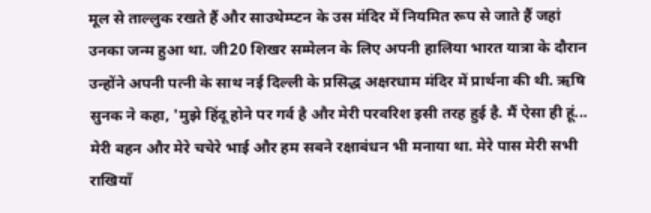मूल से ताल्लुक रखते हैं और साउथेम्प्टन के उस मंदिर में नियमित रूप से जाते हैं जहां उनका जन्म हुआ था. जी20 शिखर सम्मेलन के लिए अपनी हालिया भारत यात्रा के दौरान उन्होंने अपनी पत्नी के साथ नई दिल्ली के प्रसिद्ध अक्षरधाम मंदिर में प्रार्थना की थी. ऋषि सुनक ने कहा, 'मुझे हिंदू होने पर गर्व है और मेरी परवरिश इसी तरह हुई है. मैं ऐसा ही हूं... मेरी बहन और मेरे चचेरे भाई और हम सबने रक्षाबंधन भी मनाया था. मेरे पास मेरी सभी राखियाँ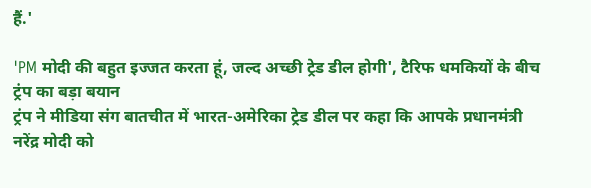हैं.'

'PM मोदी की बहुत इज्जत करता हूं, जल्द अच्छी ट्रेड डील होगी', टैरिफ धमकियों के बीच ट्रंप का बड़ा बयान
ट्रंप ने मीडिया संग बातचीत में भारत-अमेरिका ट्रेड डील पर कहा कि आपके प्रधानमंत्री नरेंद्र मोदी को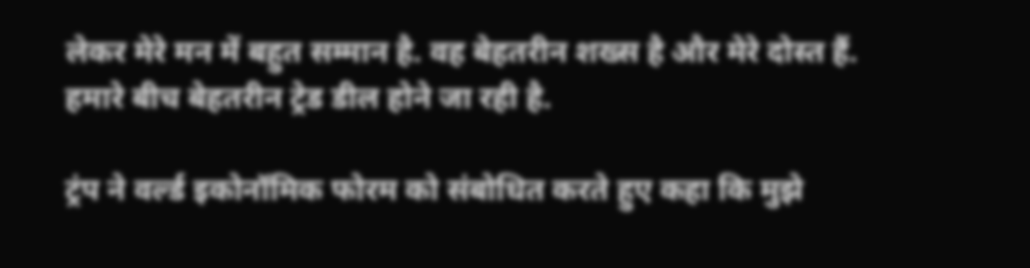लेकर मेरे मन में बहुत सम्मान है. वह बेहतरीन शख्स है और मेरे दोस्त हैं. हमारे बीच बेहतरीन ट्रेड डील होने जा रही है.

ट्रंप ने वर्ल्ड इकोनॉमिक फोरम को संबोधित करते हुए कहा कि मुझे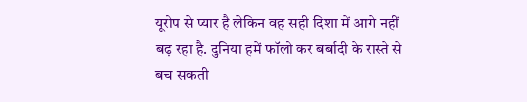यूरोप से प्यार है लेकिन वह सही दिशा में आगे नहीं बढ़ रहा है. दुनिया हमें फॉलो कर बर्बादी के रास्ते से बच सकती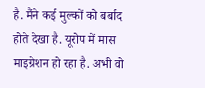है. मैंने कई मुल्कों को बर्बाद होते देखा है. यूरोप में मास माइग्रेशन हो रहा है. अभी वो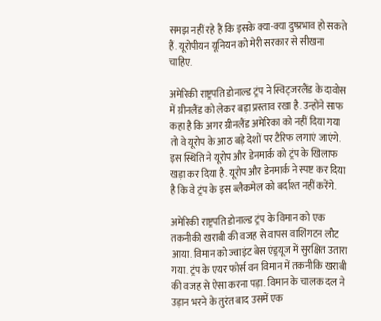समझ नहीं रहे हैं कि इसके क्या-क्या दुष्प्रभाव हो सकते हैं. यूरोपीयन यूनियन को मेरी सरकार से सीखना चाहिए.

अमेरिकी राष्ट्रपति डोनाल्ड ट्रंप ने स्विट्जरलैंड के दावोस में ग्रीनलैंड को लेकर बड़ा प्रस्ताव रखा है. उन्होंने साफ कहा है कि अगर ग्रीनलैंड अमेरिका को नहीं दिया गया तो वे यूरोप के आठ बड़े देशों पर टैरिफ लगाएं जाएंगे. इस स्थिति ने यूरोप और डेनमार्क को ट्रंप के खिलाफ खड़ा कर दिया है. यूरोप और डेनमार्क ने स्पष्ट कर दिया है कि वे ट्रंप के इस ब्लैकमेल को बर्दाश्त नहीं करेंगे.

अमेरिकी राष्ट्रपति डोनाल्ड ट्रंप के विमान को एक तकनीकी खराबी की वजह से वापस वाशिंगटन लौट आया. विमान को ज्वाइंट बेस एंड्रयूज में सुरक्षित उतारा गया. ट्रंप के एयर फोर्स वन विमान में तकनीकि खराबी की वजह से ऐसा करना पड़ा. विमान के चालक दल ने उड़ान भरने के तुरंत बाद उसमें एक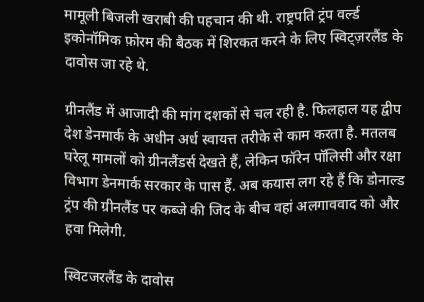मामूली बिजली खराबी की पहचान की थी. राष्ट्रपति ट्रंप वर्ल्ड इकोनॉमिक फ़ोरम की बैठक में शिरकत करने के लिए स्विट्ज़रलैंड के दावोस जा रहे थे.

ग्रीनलैंड में आजादी की मांग दशकों से चल रही है. फिलहाल यह द्वीप देश डेनमार्क के अधीन अर्ध स्वायत्त तरीके से काम करता है. मतलब घरेलू मामलों को ग्रीनलैंडर्स देखते हैं, लेकिन फॉरेन पॉलिसी और रक्षा विभाग डेनमार्क सरकार के पास हैं. अब कयास लग रहे हैं कि डोनाल्ड ट्रंप की ग्रीनलैंड पर कब्जे की जिद के बीच वहां अलगाववाद को और हवा मिलेगी.

स्विटजरलैंड के दावोस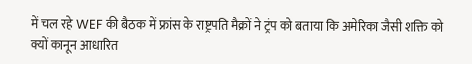में चल रहे WEF की बैठक में फ्रांस के राष्ट्रपति मैक्रों ने ट्रंप को बताया कि अमेरिका जैसी शक्ति को क्यों कानून आधारित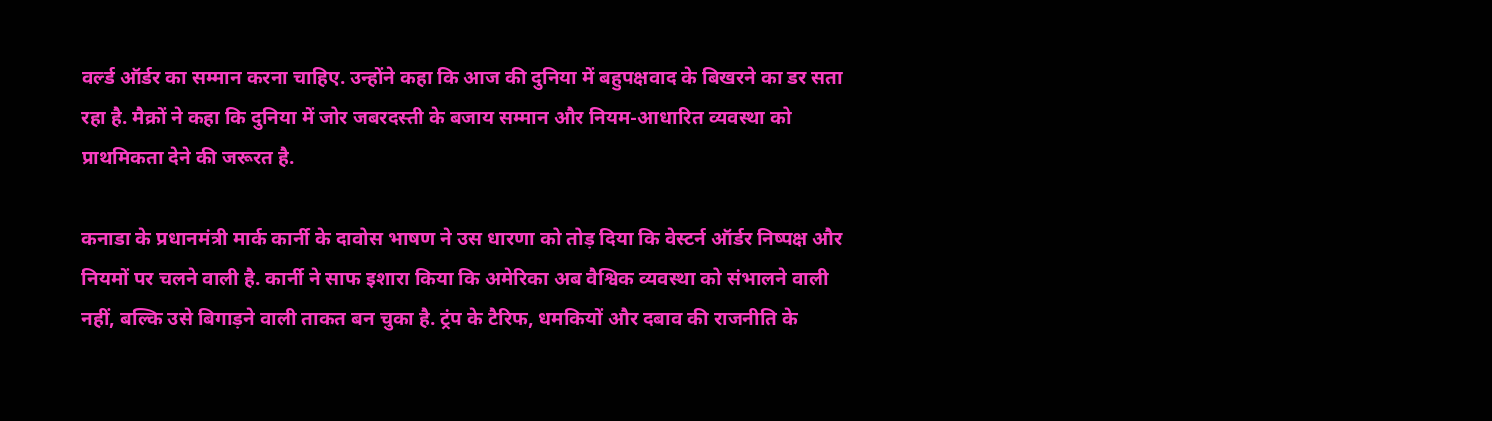वर्ल्ड ऑर्डर का सम्मान करना चाहिए. उन्होंने कहा कि आज की दुनिया में बहुपक्षवाद के बिखरने का डर सता रहा है. मैक्रों ने कहा कि दुनिया में जोर जबरदस्ती के बजाय सम्मान और नियम-आधारित व्यवस्था को प्राथमिकता देने की जरूरत है.

कनाडा के प्रधानमंत्री मार्क कार्नी के दावोस भाषण ने उस धारणा को तोड़ दिया कि वेस्टर्न ऑर्डर निष्पक्ष और नियमों पर चलने वाली है. कार्नी ने साफ इशारा किया कि अमेरिका अब वैश्विक व्यवस्था को संभालने वाली नहीं, बल्कि उसे बिगाड़ने वाली ताकत बन चुका है. ट्रंप के टैरिफ, धमकियों और दबाव की राजनीति के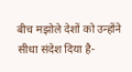बीच मझोले देशों को उन्होंने सीधा संदेश दिया है-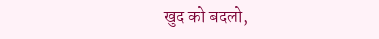खुद को बदलो,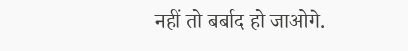नहीं तो बर्बाद हो जाओगे.